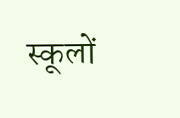स्कूलों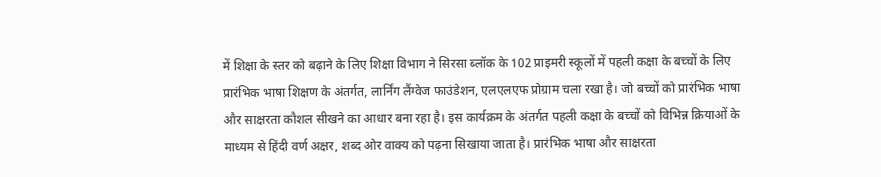में शिक्षा के स्तर को बढ़ाने के लिए शिक्षा विभाग ने सिरसा ब्लॉक के 102 प्राइमरी स्कूलों में पहली कक्षा के बच्चों के लिए प्रारंभिक भाषा शिक्षण के अंतर्गत, लार्निंग लैंग्वेज फाउंडेशन, एलएलएफ प्रोग्राम चला रखा है। जो बच्चों को प्रारंभिक भाषा और साक्षरता कौशल सीखने का आधार बना रहा है। इस कार्यक्रम के अंतर्गत पहली कक्षा के बच्चों को विभिन्न क्रियाओं के माध्यम से हिंदी वर्ण अक्षर, शब्द ओर वाक्य को पढ़ना सिखाया जाता है। प्रारंभिक भाषा और साक्षरता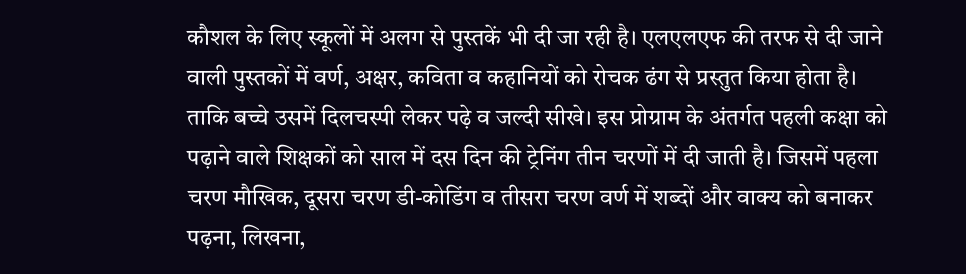कौशल के लिए स्कूलों में अलग से पुस्तकें भी दी जा रही है। एलएलएफ की तरफ से दी जाने वाली पुस्तकों में वर्ण, अक्षर, कविता व कहानियों को रोचक ढंग से प्रस्तुत किया होता है। ताकि बच्चे उसमें दिलचस्पी लेकर पढ़े व जल्दी सीखे। इस प्रोग्राम के अंतर्गत पहली कक्षा को पढ़ाने वाले शिक्षकों को साल में दस दिन की ट्रेनिंग तीन चरणों में दी जाती है। जिसमें पहला चरण मौखिक, दूसरा चरण डी-कोडिंग व तीसरा चरण वर्ण में शब्दों और वाक्य को बनाकर पढ़ना, लिखना,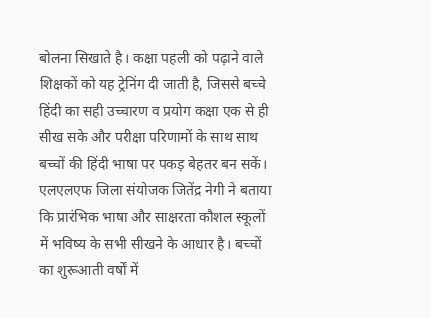बोलना सिखाते है। कक्षा पहली को पढ़ाने वाले शिक्षकों को यह ट्रेनिंग दी जाती है, जिससे बच्चे हिंदी का सही उच्चारण व प्रयोग कक्षा एक से ही सीख सके और परीक्षा परिणामों के साथ साथ बच्चों की हिंदी भाषा पर पकड़ बेहतर बन सकें।
एलएलएफ जिला संयोजक जितेंद्र नेगी ने बताया कि प्रारंभिक भाषा और साक्षरता कौशल स्कूलों में भविष्य के सभी सीखने के आधार है। बच्चों का शुरूआती वर्षों में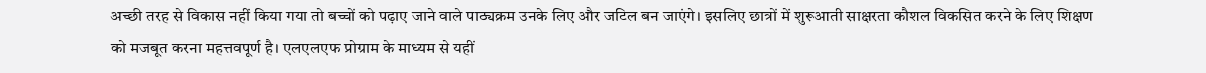अच्छी तरह से विकास नहीं किया गया तो बच्चों को पढ़ाए जाने वाले पाठ्यक्रम उनके लिए और जटिल बन जाएंगे। इसलिए छात्रों में शुरूआती साक्षरता कौशल विकसित करने के लिए शिक्षण को मजबूत करना महत्तवपूर्ण है। एलएलएफ प्रोग्राम के माध्यम से यहीं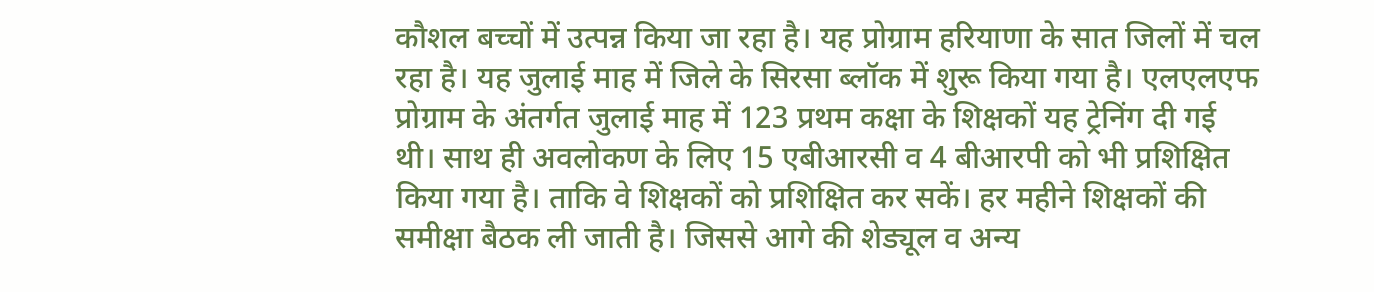कौशल बच्चों में उत्पन्न किया जा रहा है। यह प्रोग्राम हरियाणा के सात जिलों में चल रहा है। यह जुलाई माह में जिले के सिरसा ब्लॉक में शुरू किया गया है। एलएलएफ प्रोग्राम के अंतर्गत जुलाई माह में 123 प्रथम कक्षा के शिक्षकों यह ट्रेनिंग दी गई थी। साथ ही अवलोकण के लिए 15 एबीआरसी व 4 बीआरपी को भी प्रशिक्षित किया गया है। ताकि वे शिक्षकों को प्रशिक्षित कर सकें। हर महीने शिक्षकों की समीक्षा बैठक ली जाती है। जिससे आगे की शेड्यूल व अन्य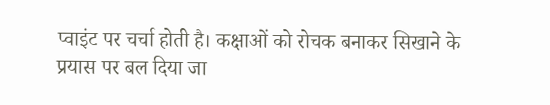प्वाइंट पर चर्चा होती है। कक्षाओं को रोचक बनाकर सिखाने के प्रयास पर बल दिया जा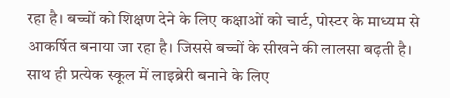रहा है। बच्चों को शिक्षण देने के लिए कक्षाओं को चार्ट, पोस्टर के माध्यम से आकर्षित बनाया जा रहा है। जिससे बच्चों के सीखने की लालसा बढ़ती है। साथ ही प्रत्येक स्कूल में लाइब्रेरी बनाने के लिए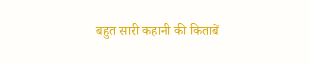बहुत सारी कहानी की किताबें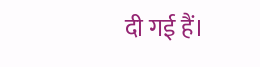दी गई हैं।